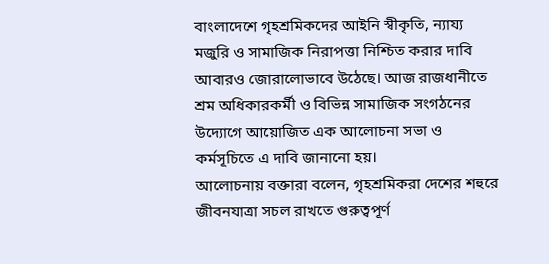বাংলাদেশে গৃহশ্রমিকদের আইনি স্বীকৃতি, ন্যায্য মজুরি ও সামাজিক নিরাপত্তা নিশ্চিত করার দাবি আবারও জোরালোভাবে উঠেছে। আজ রাজধানীতে শ্রম অধিকারকর্মী ও বিভিন্ন সামাজিক সংগঠনের উদ্যোগে আয়োজিত এক আলোচনা সভা ও কর্মসূচিতে এ দাবি জানানো হয়।
আলোচনায় বক্তারা বলেন, গৃহশ্রমিকরা দেশের শহুরে জীবনযাত্রা সচল রাখতে গুরুত্বপূর্ণ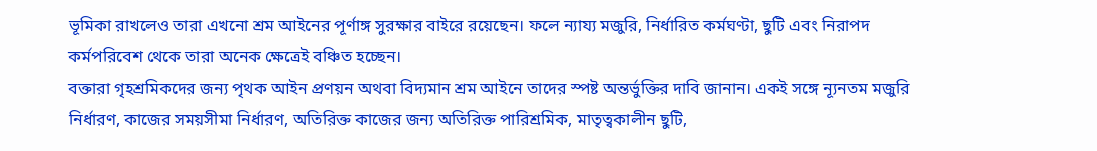ভূমিকা রাখলেও তারা এখনো শ্রম আইনের পূর্ণাঙ্গ সুরক্ষার বাইরে রয়েছেন। ফলে ন্যায্য মজুরি, নির্ধারিত কর্মঘণ্টা, ছুটি এবং নিরাপদ কর্মপরিবেশ থেকে তারা অনেক ক্ষেত্রেই বঞ্চিত হচ্ছেন।
বক্তারা গৃহশ্রমিকদের জন্য পৃথক আইন প্রণয়ন অথবা বিদ্যমান শ্রম আইনে তাদের স্পষ্ট অন্তর্ভুক্তির দাবি জানান। একই সঙ্গে ন্যূনতম মজুরি নির্ধারণ, কাজের সময়সীমা নির্ধারণ, অতিরিক্ত কাজের জন্য অতিরিক্ত পারিশ্রমিক, মাতৃত্বকালীন ছুটি,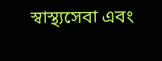স্বাস্থ্যসেবা এবং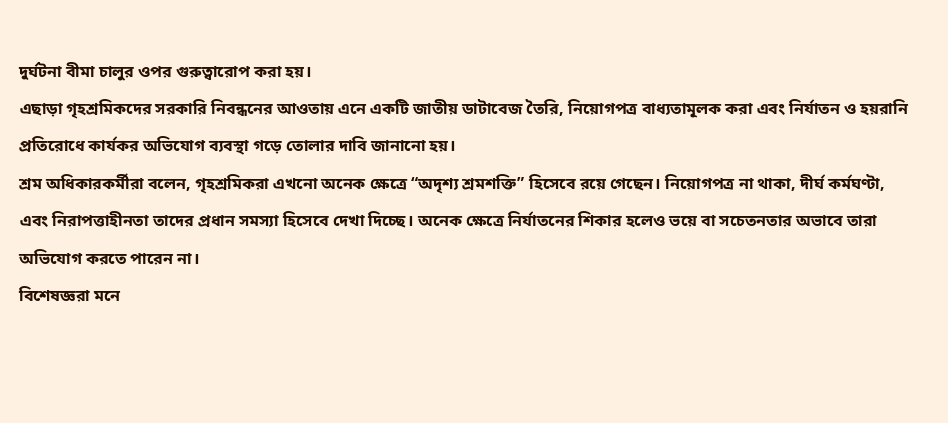দুর্ঘটনা বীমা চালুর ওপর গুরুত্বারোপ করা হয়।
এছাড়া গৃহশ্রমিকদের সরকারি নিবন্ধনের আওতায় এনে একটি জাতীয় ডাটাবেজ তৈরি, নিয়োগপত্র বাধ্যতামূলক করা এবং নির্যাতন ও হয়রানি প্রতিরোধে কার্যকর অভিযোগ ব্যবস্থা গড়ে তোলার দাবি জানানো হয়।
শ্রম অধিকারকর্মীরা বলেন, গৃহশ্রমিকরা এখনো অনেক ক্ষেত্রে “অদৃশ্য শ্রমশক্তি” হিসেবে রয়ে গেছেন। নিয়োগপত্র না থাকা, দীর্ঘ কর্মঘণ্টা, এবং নিরাপত্তাহীনতা তাদের প্রধান সমস্যা হিসেবে দেখা দিচ্ছে। অনেক ক্ষেত্রে নির্যাতনের শিকার হলেও ভয়ে বা সচেতনতার অভাবে তারা অভিযোগ করতে পারেন না।
বিশেষজ্ঞরা মনে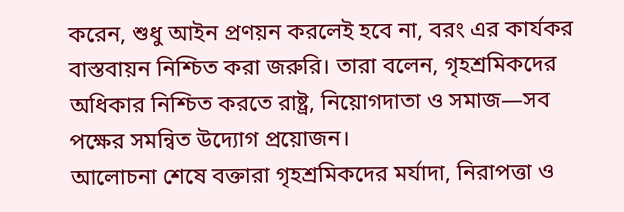করেন, শুধু আইন প্রণয়ন করলেই হবে না, বরং এর কার্যকর বাস্তবায়ন নিশ্চিত করা জরুরি। তারা বলেন, গৃহশ্রমিকদের অধিকার নিশ্চিত করতে রাষ্ট্র, নিয়োগদাতা ও সমাজ—সব পক্ষের সমন্বিত উদ্যোগ প্রয়োজন।
আলোচনা শেষে বক্তারা গৃহশ্রমিকদের মর্যাদা, নিরাপত্তা ও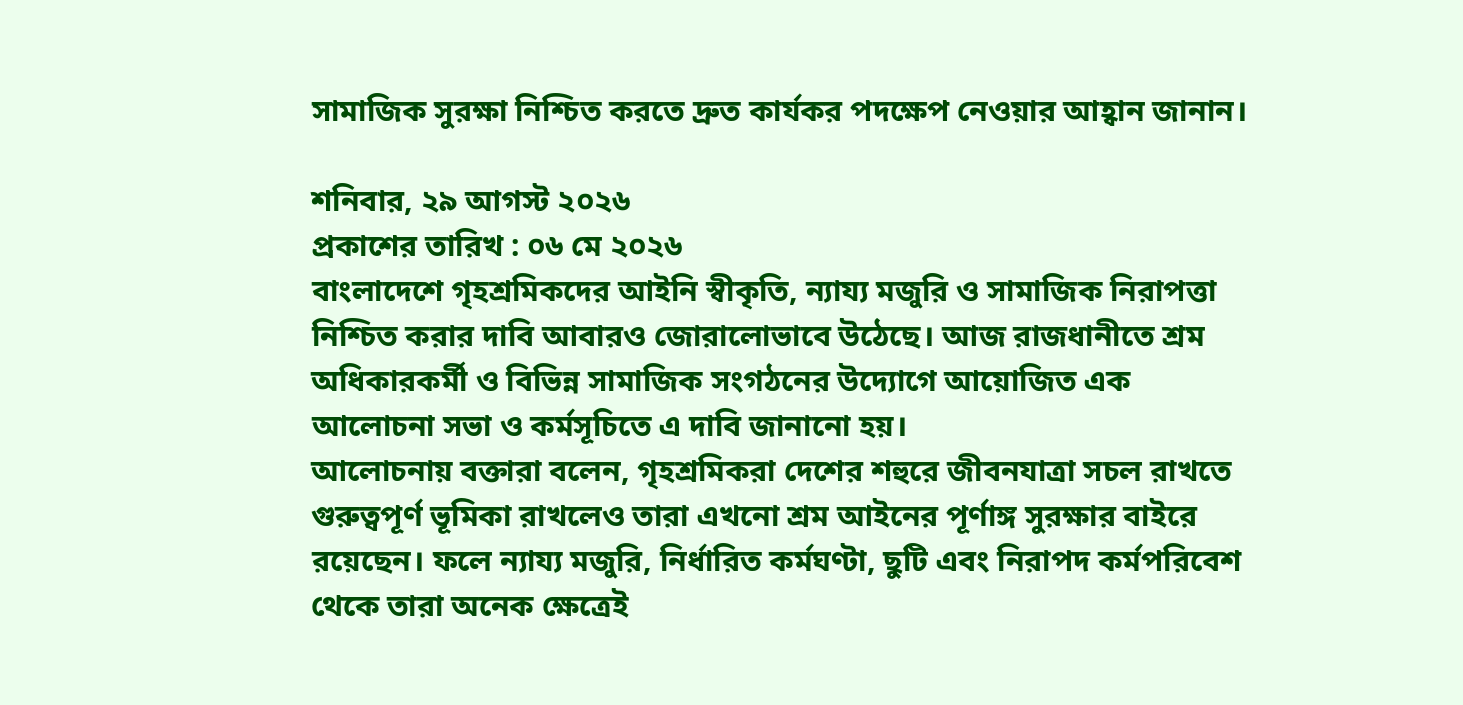সামাজিক সুরক্ষা নিশ্চিত করতে দ্রুত কার্যকর পদক্ষেপ নেওয়ার আহ্বান জানান।

শনিবার, ২৯ আগস্ট ২০২৬
প্রকাশের তারিখ : ০৬ মে ২০২৬
বাংলাদেশে গৃহশ্রমিকদের আইনি স্বীকৃতি, ন্যায্য মজুরি ও সামাজিক নিরাপত্তা নিশ্চিত করার দাবি আবারও জোরালোভাবে উঠেছে। আজ রাজধানীতে শ্রম অধিকারকর্মী ও বিভিন্ন সামাজিক সংগঠনের উদ্যোগে আয়োজিত এক আলোচনা সভা ও কর্মসূচিতে এ দাবি জানানো হয়।
আলোচনায় বক্তারা বলেন, গৃহশ্রমিকরা দেশের শহুরে জীবনযাত্রা সচল রাখতে গুরুত্বপূর্ণ ভূমিকা রাখলেও তারা এখনো শ্রম আইনের পূর্ণাঙ্গ সুরক্ষার বাইরে রয়েছেন। ফলে ন্যায্য মজুরি, নির্ধারিত কর্মঘণ্টা, ছুটি এবং নিরাপদ কর্মপরিবেশ থেকে তারা অনেক ক্ষেত্রেই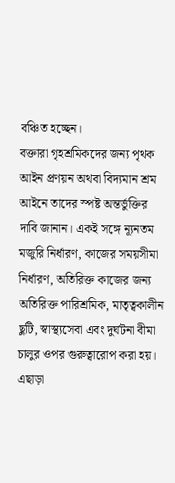বঞ্চিত হচ্ছেন।
বক্তারা গৃহশ্রমিকদের জন্য পৃথক আইন প্রণয়ন অথবা বিদ্যমান শ্রম আইনে তাদের স্পষ্ট অন্তর্ভুক্তির দাবি জানান। একই সঙ্গে ন্যূনতম মজুরি নির্ধারণ, কাজের সময়সীমা নির্ধারণ, অতিরিক্ত কাজের জন্য অতিরিক্ত পারিশ্রমিক, মাতৃত্বকালীন ছুটি, স্বাস্থ্যসেবা এবং দুর্ঘটনা বীমা চালুর ওপর গুরুত্বারোপ করা হয়।
এছাড়া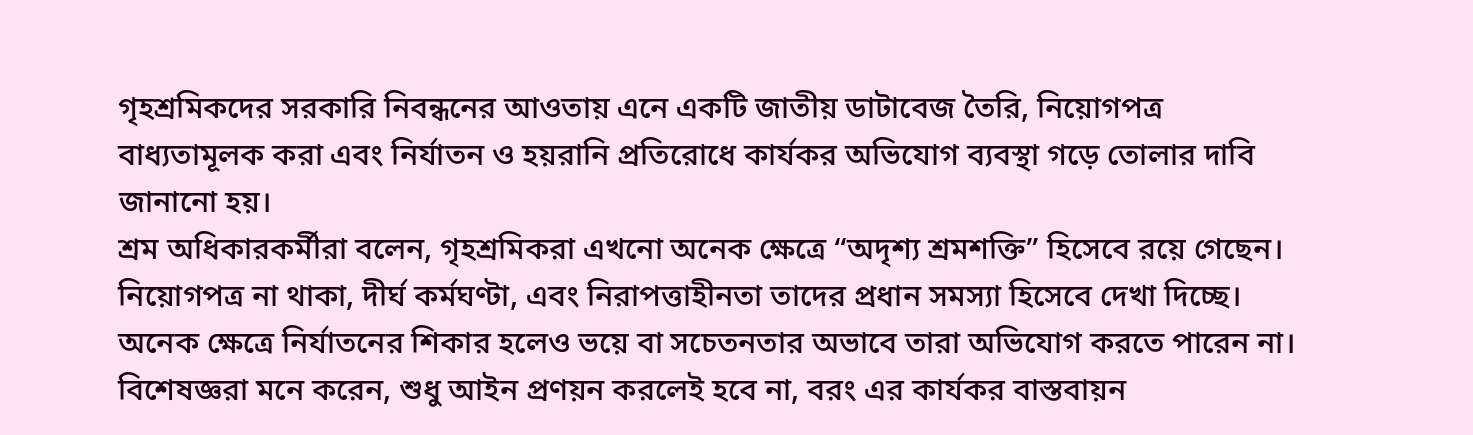গৃহশ্রমিকদের সরকারি নিবন্ধনের আওতায় এনে একটি জাতীয় ডাটাবেজ তৈরি, নিয়োগপত্র বাধ্যতামূলক করা এবং নির্যাতন ও হয়রানি প্রতিরোধে কার্যকর অভিযোগ ব্যবস্থা গড়ে তোলার দাবি জানানো হয়।
শ্রম অধিকারকর্মীরা বলেন, গৃহশ্রমিকরা এখনো অনেক ক্ষেত্রে “অদৃশ্য শ্রমশক্তি” হিসেবে রয়ে গেছেন। নিয়োগপত্র না থাকা, দীর্ঘ কর্মঘণ্টা, এবং নিরাপত্তাহীনতা তাদের প্রধান সমস্যা হিসেবে দেখা দিচ্ছে। অনেক ক্ষেত্রে নির্যাতনের শিকার হলেও ভয়ে বা সচেতনতার অভাবে তারা অভিযোগ করতে পারেন না।
বিশেষজ্ঞরা মনে করেন, শুধু আইন প্রণয়ন করলেই হবে না, বরং এর কার্যকর বাস্তবায়ন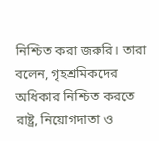নিশ্চিত করা জরুরি। তারা বলেন, গৃহশ্রমিকদের অধিকার নিশ্চিত করতে রাষ্ট্র, নিয়োগদাতা ও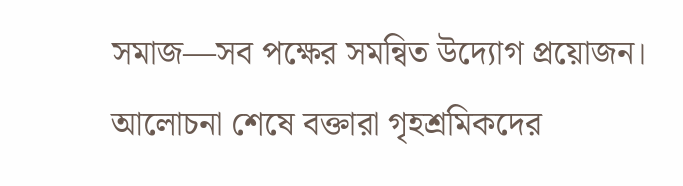সমাজ—সব পক্ষের সমন্বিত উদ্যোগ প্রয়োজন।
আলোচনা শেষে বক্তারা গৃহশ্রমিকদের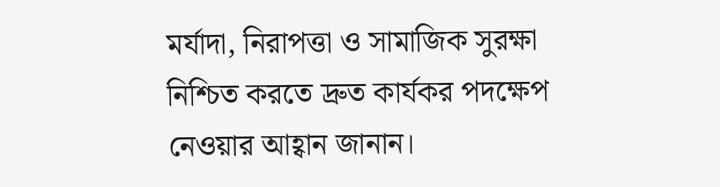মর্যাদা, নিরাপত্তা ও সামাজিক সুরক্ষা নিশ্চিত করতে দ্রুত কার্যকর পদক্ষেপ নেওয়ার আহ্বান জানান।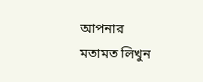আপনার মতামত লিখুন